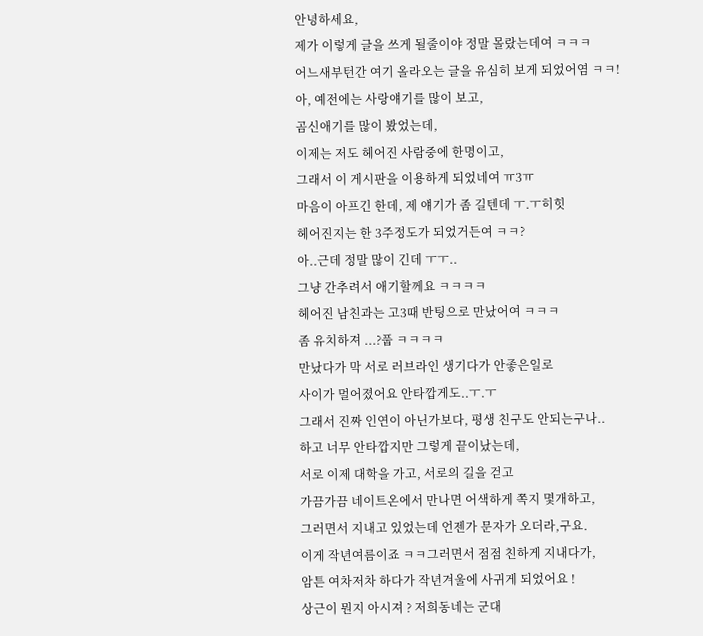안녕하세요,
제가 이렇게 글을 쓰게 될줄이야 정말 몰랐는데여 ㅋㅋㅋ
어느새부턴간 여기 올라오는 글을 유심히 보게 되었어염 ㅋㅋ!
아, 예전에는 사랑얘기를 많이 보고,
곰신애기를 많이 봤었는데,
이제는 저도 헤어진 사람중에 한명이고,
그래서 이 게시판을 이용하게 되었네여 ㅠ3ㅠ
마음이 아프긴 한데, 제 얘기가 좀 길텐데 ㅜ.ㅜ히힛
헤어진지는 한 3주정도가 되었거든여 ㅋㅋ?
아..근데 정말 많이 긴데 ㅜㅜ..
그냥 간추려서 애기할께요 ㅋㅋㅋㅋ
헤어진 남친과는 고3때 반팅으로 만났어여 ㅋㅋㅋ
좀 유치하져 ...?풉 ㅋㅋㅋㅋ
만났다가 막 서로 러브라인 생기다가 안좋은일로
사이가 멀어졌어요 안타깝게도..ㅜ.ㅜ
그래서 진짜 인연이 아닌가보다, 평생 친구도 안되는구나..
하고 너무 안타깝지만 그렇게 끝이났는데,
서로 이제 대학을 가고, 서로의 길을 걷고
가끔가끔 네이트온에서 만나면 어색하게 쪽지 몇개하고,
그러면서 지내고 있었는데 언젠가 문자가 오더라,구요.
이게 작년여름이죠 ㅋㅋ그러면서 점점 친하게 지내다가,
암튼 여차저차 하다가 작년겨울에 사귀게 되었어요 !
상근이 뭔지 아시져 ? 저희동네는 군대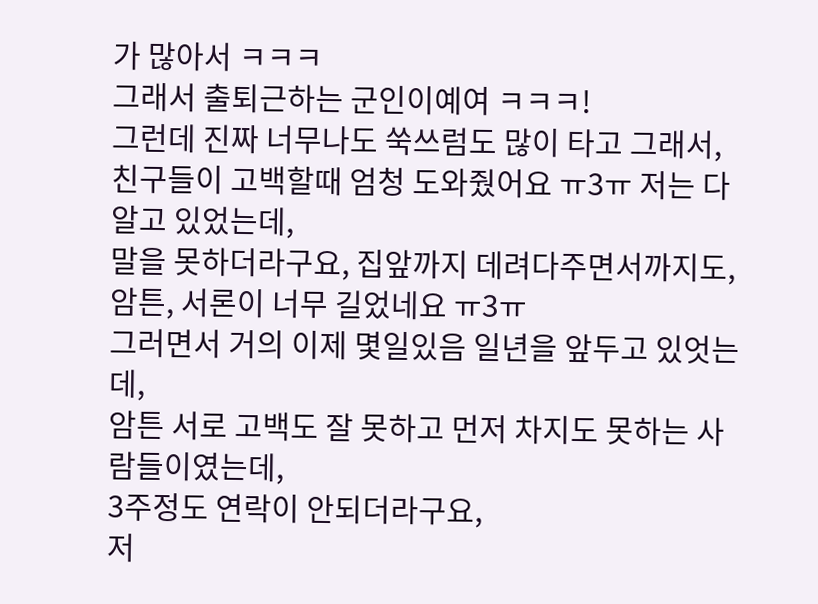가 많아서 ㅋㅋㅋ
그래서 출퇴근하는 군인이예여 ㅋㅋㅋ!
그런데 진짜 너무나도 쑥쓰럼도 많이 타고 그래서,
친구들이 고백할때 엄청 도와줬어요 ㅠ3ㅠ 저는 다 알고 있었는데,
말을 못하더라구요, 집앞까지 데려다주면서까지도,
암튼, 서론이 너무 길었네요 ㅠ3ㅠ
그러면서 거의 이제 몇일있음 일년을 앞두고 있엇는데,
암튼 서로 고백도 잘 못하고 먼저 차지도 못하는 사람들이였는데,
3주정도 연락이 안되더라구요,
저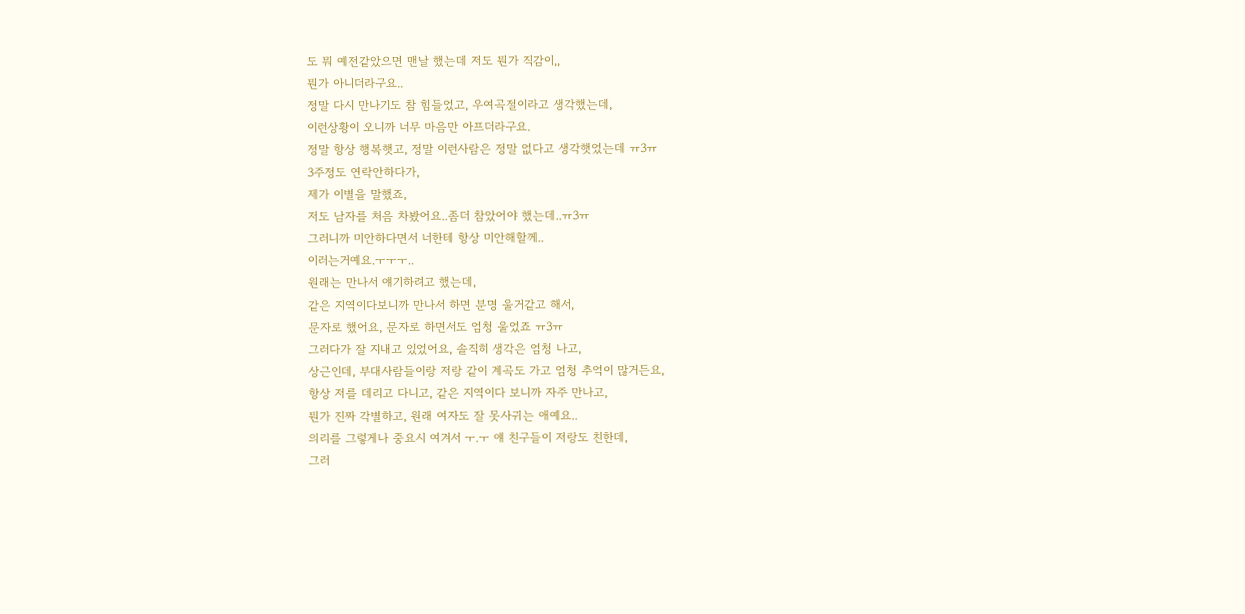도 뭐 예전같았으면 맨날 했는데 저도 뭔가 직감이,,
뭔가 아니더라구요..
정말 다시 만나기도 참 힘들었고, 우여곡절이라고 생각했는데,
이런상황이 오니까 너무 마음만 아프더라구요.
정말 항상 행복햇고, 정말 이런사람은 정말 없다고 생각햇었는데 ㅠ3ㅠ
3주정도 연락안하다가,
제가 이별을 말했죠,
저도 남자를 처음 차봤어요..좀더 참았어야 했는데..ㅠ3ㅠ
그러니까 미안하다면서 너한테 항상 미안해할께..
이러는거예요.ㅜㅜㅜ..
원래는 만나서 얘기하려고 했는데,
같은 지역이다보니까 만나서 하면 분명 울거같고 해서,
문자로 했어요, 문자로 하면서도 엄청 울었죠 ㅠ3ㅠ
그러다가 잘 지내고 있었어요, 솔직히 생각은 엄청 나고,
상근인데, 부대사람들이랑 저랑 같이 계곡도 가고 엄청 추억이 많거든요,
항상 저를 데리고 다니고, 같은 지역이다 보니까 자주 만나고,
뭔가 진짜 각별하고, 원래 여자도 잘 못사귀는 애예요..
의리를 그렇게나 중요시 여겨서 ㅜ.ㅜ 얘 친구들이 저랑도 친한데,
그러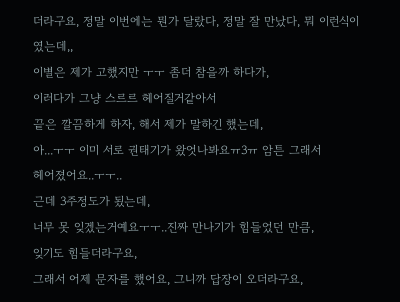더라구요, 정말 이번에는 뭔가 달랐다, 정말 잘 만났다, 뭐 이런식이였는데,,
이별은 제가 고했지만 ㅜㅜ 좀더 참을까 하다가,
이러다가 그냥 스르르 헤어질거같아서
끝은 깔끔하게 하자, 해서 제가 말하긴 했는데,
아...ㅜㅜ 이미 서로 권태기가 왔엇나봐요ㅠ3ㅠ 암튼 그래서
헤어졌어요..ㅜㅜ..
근데 3주정도가 됬는데,
너무 못 잊겠는거예요ㅜㅜ..진짜 만나기가 힘들었던 만큼,
잊기도 힘들더라구요,
그래서 어제 문자를 했어요, 그니까 답장이 오더라구요,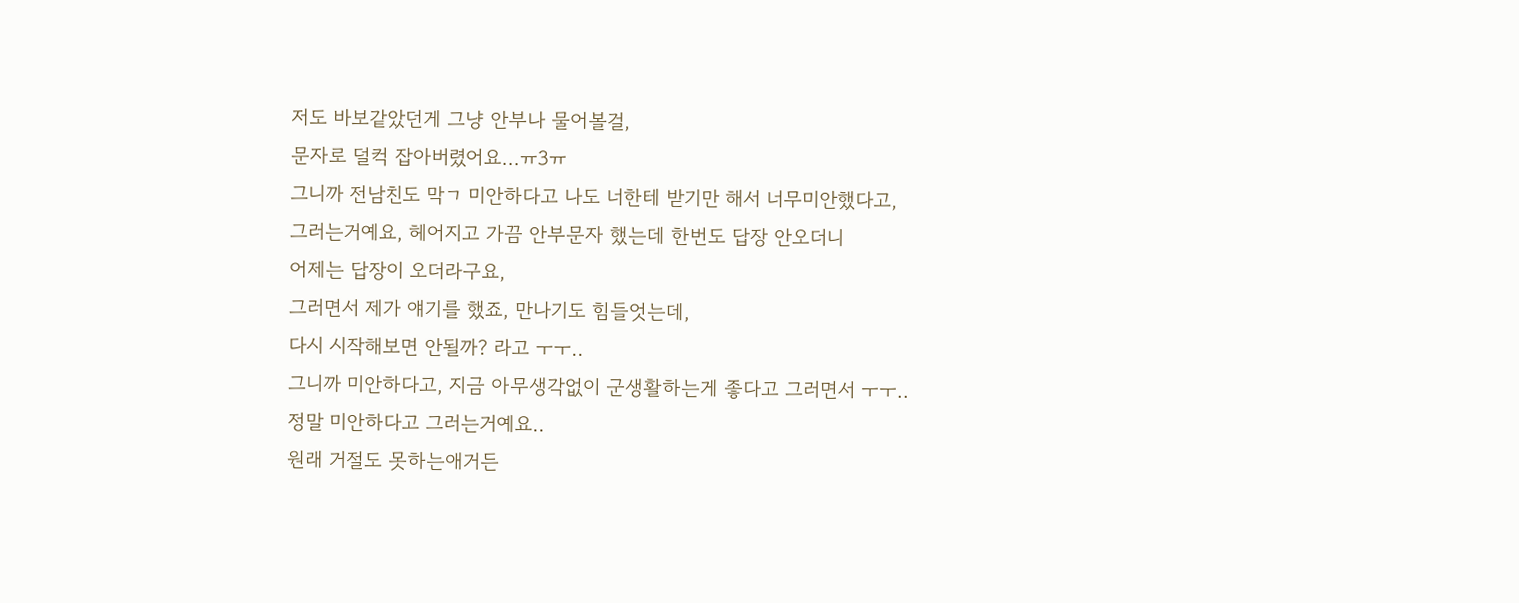저도 바보같았던게 그냥 안부나 물어볼걸,
문자로 덜컥 잡아버렸어요...ㅠ3ㅠ
그니까 전남친도 막ㄱ 미안하다고 나도 너한테 받기만 해서 너무미안했다고,
그러는거예요, 헤어지고 가끔 안부문자 했는데 한번도 답장 안오더니
어제는 답장이 오더라구요,
그러면서 제가 얘기를 했죠, 만나기도 힘들엇는데,
다시 시작해보면 안될까? 라고 ㅜㅜ..
그니까 미안하다고, 지금 아무생각없이 군생활하는게 좋다고 그러면서 ㅜㅜ..
정말 미안하다고 그러는거예요..
원래 거절도 못하는애거든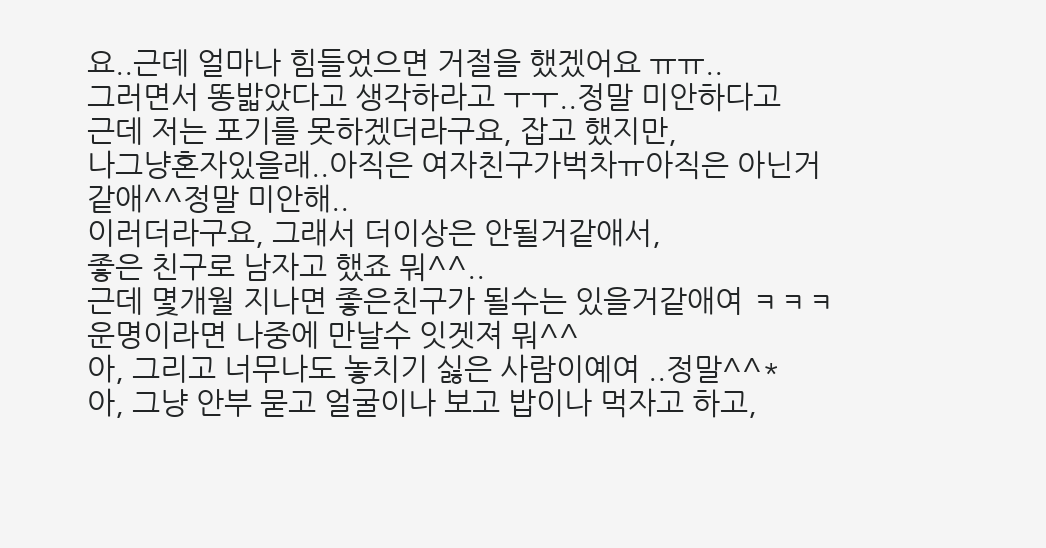요..근데 얼마나 힘들었으면 거절을 했겠어요 ㅠㅠ..
그러면서 똥밟았다고 생각하라고 ㅜㅜ..정말 미안하다고
근데 저는 포기를 못하겠더라구요, 잡고 했지만,
나그냥혼자있을래..아직은 여자친구가벅차ㅠ아직은 아닌거같애^^정말 미안해..
이러더라구요, 그래서 더이상은 안될거같애서,
좋은 친구로 남자고 했죠 뭐^^..
근데 몇개월 지나면 좋은친구가 될수는 있을거같애여 ㅋㅋㅋ
운명이라면 나중에 만날수 잇겟져 뭐^^
아, 그리고 너무나도 놓치기 싫은 사람이예여 ..정말^^*
아, 그냥 안부 묻고 얼굴이나 보고 밥이나 먹자고 하고,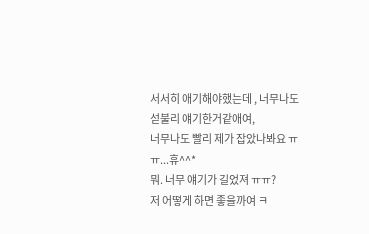서서히 애기해야했는데 , 너무나도 섣불리 얘기한거같애여,
너무나도 빨리 제가 잡았나봐요 ㅠㅠ...휴^^*
뭐. 너무 얘기가 길었져 ㅠㅠ?
저 어떻게 하면 좋을까여 ㅋ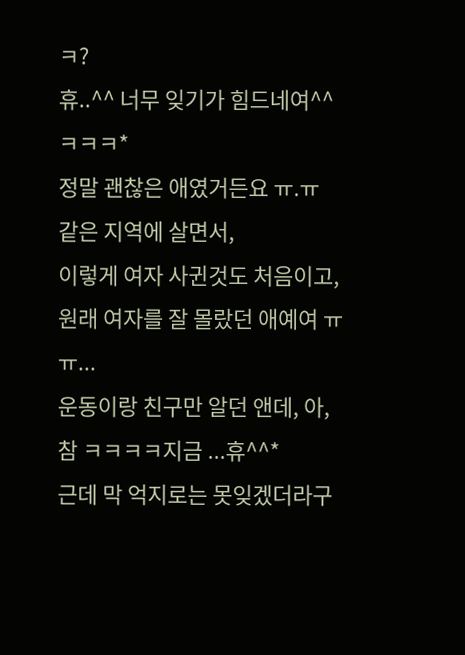ㅋ?
휴..^^ 너무 잊기가 힘드네여^^ㅋㅋㅋ*
정말 괜찮은 애였거든요 ㅠ.ㅠ 같은 지역에 살면서,
이렇게 여자 사귄것도 처음이고, 원래 여자를 잘 몰랐던 애예여 ㅠㅠ...
운동이랑 친구만 알던 앤데, 아, 참 ㅋㅋㅋㅋ지금 ...휴^^*
근데 막 억지로는 못잊겠더라구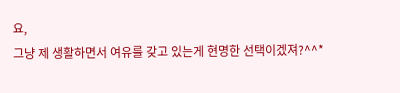요,
그냥 제 생활하면서 여유를 갖고 있는게 현명한 선택이겠져?^^*